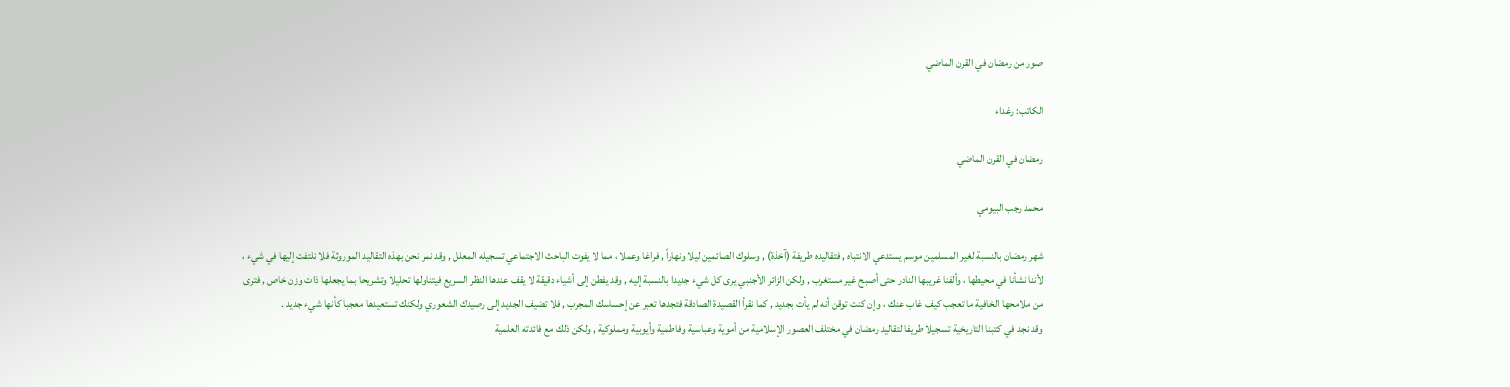صور من رمضان في القرن الماضي

الكاتب: رغداء

رمضان في القرن الماضي

محمد رجب البيومي

شهر رمضان بالنسبة لغير المسلمين موسم يستدعي الانتباه , فتقاليده طريفة (آخذة) , وسلوك الصائمين ليلا ونهاراً , فراغا وعملا ، مما لا يفوت الباحث الاجتماعي تسجيله المعلل , وقد نمر نحن بهذه التقاليد الموروثة فلا نلتفت إليها في شيء ، لأننا نشأنا في محيطها ، وألفنا غريبها النادر حتى أصبح غير مستغرب , ولكن الزائر الأجنبي يرى كل شيء جديدا بالنسبة إليه , وقد يفطن إلى أشياء دقيقة لا يقف عندها النظر السريع فيتناولها تحليلا وتشريحا بما يجعلها ذات وزن خاص , فترى من ملامحها الخافية ما تعجب كيف غاب عنك ، وإن كنت توقن أنه لم يأت بجديد , كما نقرأ القصيدة الصادقة فتجدها تعبر عن إحساسك المجرب , فلا تضيف الجديد إلى رصيدك الشعوري ولكنك تستعيدها معجبا كأنها شيء جديد .
وقد نجد في كتبنا التاريخية تسجيلا طريفا لتقاليد رمضان في مختلف العصور الإسلامية من أموية وعباسية وفاطمية وأيوبية ومملوكية , ولكن ذلك مع فائدته العلمية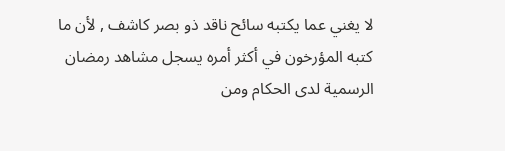لا يغني عما يكتبه سائح ناقد ذو بصر كاشف , لأن ما كتبه المؤرخون في أكثر أمره يسجل مشاهد رمضان الرسمية لدى الحكام ومن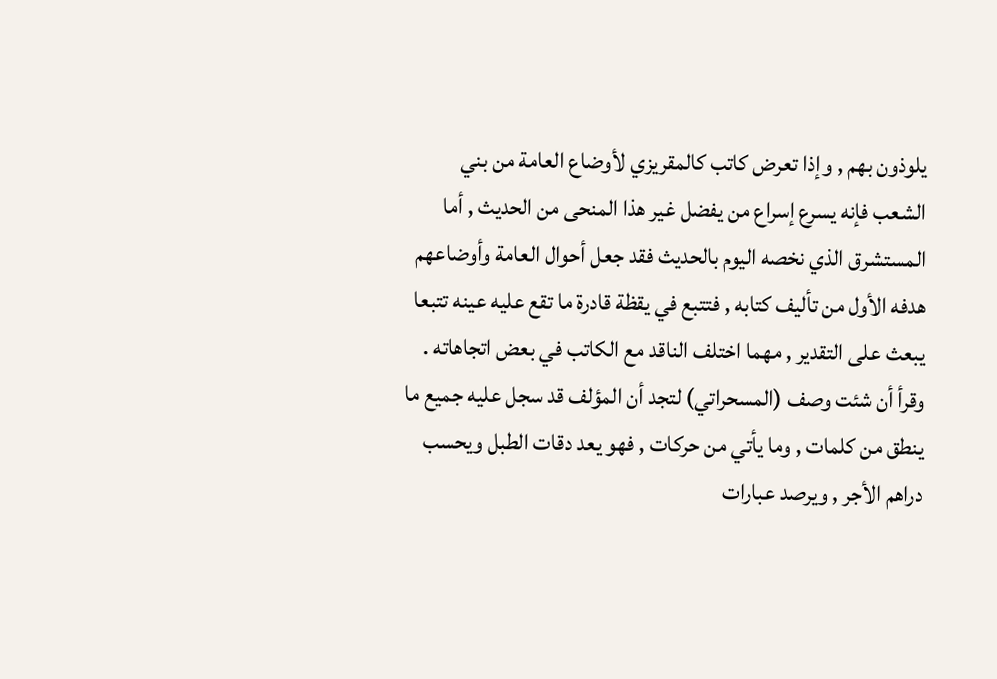يلوذون بهم , وإذا تعرض كاتب كالمقريزي لأوضاع العامة من بني الشعب فإنه يسرع إسراع من يفضل غير هذا المنحى من الحديث , أما المستشرق الذي نخصه اليوم بالحديث فقد جعل أحوال العامة وأوضاعهم هدفه الأول من تأليف كتابه , فتتبع في يقظة قادرة ما تقع عليه عينه تتبعا يبعث على التقدير , مهما اختلف الناقد مع الكاتب في بعض اتجاهاته . وقرأ أن شئت وصف (المسحراتي) لتجد أن المؤلف قد سجل عليه جميع ما ينطق من كلمات , وما يأتي من حركات , فهو يعد دقات الطبل ويحسب دراهم الأجر , ويرصد عبارات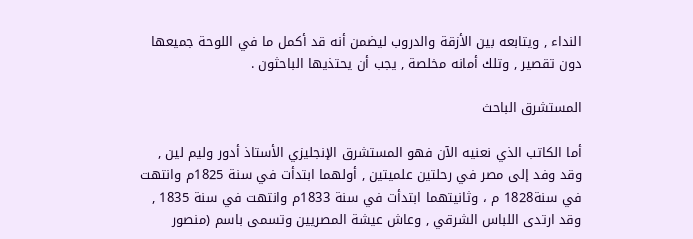النداء , ويتابعه بين الأزقة والدروب ليضمن أنه قد أكمل ما في اللوحة جميعها دون تقصير , وتلك أمانه مخلصة , يجب أن يحتذيها الباحثون .

المستشرق الباحث

أما الكاتب الذي نعنيه الآن فهو المستشرق الإنجليزي الأستاذ أدور وليم لين , وقد وفد إلى مصر في رحلتين علميتين , أولهما ابتدأت في سنة 1825م وانتهت في سنة1828 م ، وثانيتهما ابتدأت في سنة 1833م وانتهت في سنة 1835 , وقد ارتدى اللباس الشرقي , وعاش عيشة المصريين وتسمى باسم (منصور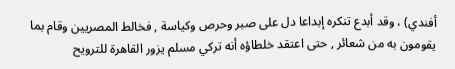أفندي) ، وقد أبدع تنكره إبداعا دل على صبر وحرص وكياسة , فخالط المصريين وقام بما يقومون به من شعائر , حتى اعتقد خلطاؤه أنه تركي مسلم يزور القاهرة للترويح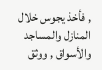, فأخذ يجوس خلال المنازل والمساجد والأسواق , ووثق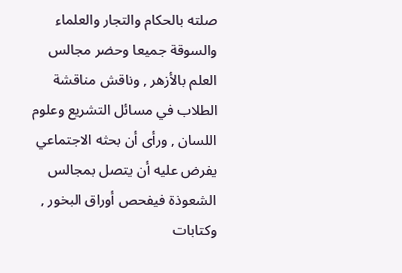صلته بالحكام والتجار والعلماء والسوقة جميعا وحضر مجالس العلم بالأزهر , وناقش مناقشة الطلاب في مسائل التشريع وعلوم اللسان , ورأى أن بحثه الاجتماعي يفرض عليه أن يتصل بمجالس الشعوذة فيفحص أوراق البخور , وكتابات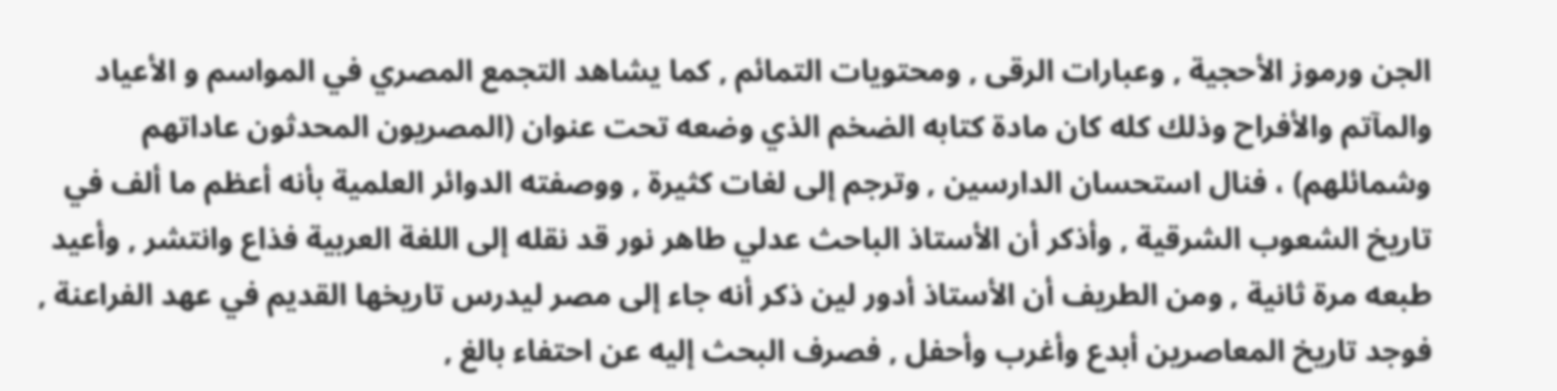الجن ورموز الأحجية , وعبارات الرقى , ومحتويات التمائم , كما يشاهد التجمع المصري في المواسم و الأعياد والمآتم والأفراح وذلك كله كان مادة كتابه الضخم الذي وضعه تحت عنوان (المصريون المحدثون عاداتهم وشمائلهم) ، فنال استحسان الدارسين , وترجم إلى لغات كثيرة , ووصفته الدوائر العلمية بأنه أعظم ما ألف في تاريخ الشعوب الشرقية , وأذكر أن الأستاذ الباحث عدلي طاهر نور قد نقله إلى اللغة العربية فذاع وانتشر , وأعيد طبعه مرة ثانية , ومن الطريف أن الأستاذ أدور لين ذكر أنه جاء إلى مصر ليدرس تاريخها القديم في عهد الفراعنة , فوجد تاريخ المعاصرين أبدع وأغرب وأحفل , فصرف البحث إليه عن احتفاء بالغ ,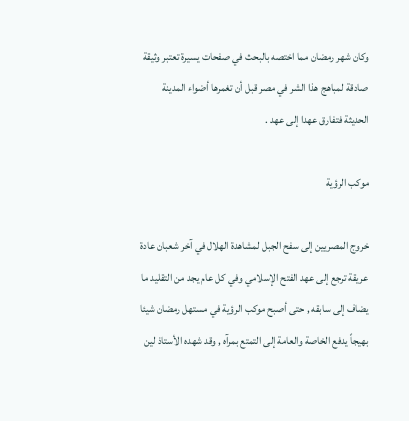وكان شهر رمضان مما اختصه بالبحث في صفحات يسيرة تعتبر وثيقة صادقة لمباهج هذا الشر في مصر قبل أن تغمرها أضواء المدينة الحديثة فتفارق عهدا إلى عهد .

موكب الرؤية

خروج المصريين إلى سفح الجبل لمشاهدة الهلال في آخر شعبان عادة عريقة ترجع إلى عهد الفتح الإسلامي وفي كل عام يجد من التقليد ما يضاف إلى سابقه , حتى أصبح موكب الرؤية في مستهل رمضان شيئا بهيجاً يدفع الخاصة والعامة إلى التمتع بمرآه , وقد شهده الأستاذ لين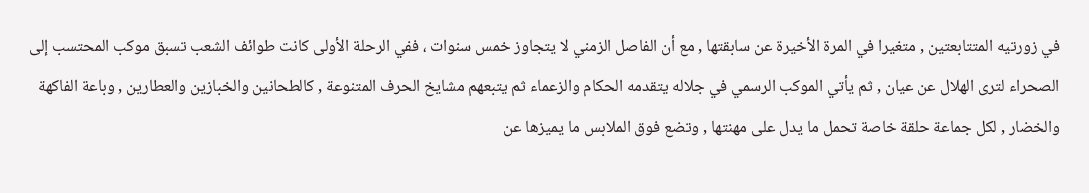في زورتيه المتتابعتين , متغيرا في المرة الأخيرة عن سابقتها , مع أن الفاصل الزمني لا يتجاوز خمس سنوات ، ففي الرحلة الأولى كانت طوائف الشعب تسبق موكب المحتسب إلى الصحراء لترى الهلال عن عيان , ثم يأتي الموكب الرسمي في جلاله يتقدمه الحكام والزعماء ثم يتبعهم مشايخ الحرف المتنوعة , كالطحانين والخبازين والعطارين , وباعة الفاكهة والخضار , لكل جماعة حلقة خاصة تحمل ما يدل على مهنتها , وتضع فوق الملابس ما يميزها عن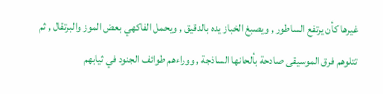غيرها كأن يرتفع الساطور , ويصبغ الخباز يده بالدقيق , ويحمل الفاكهي بعض الموز والبرتقال , ثم تتلوهم فرق الموسيقى صادحة بألحانها الساذجة , ووراءهم طوائف الجنود في ثيابهم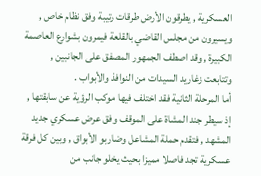العسكرية , يطرقون الأرض طرقات رتيبة وفق نظام خاص , ويسيرون من مجلس القاضي بالقلعة فيمرون بشوارع العاصمة الكبيرة , وقد اصطف الجمهور المصفق على الجانبين , وتتابعت زغاريد السيدات من النوافذ والأبواب .
أما المرحلة الثانية فقد اختلف فيها موكب الرؤية عن سابقتها , إذ سيطر جند المشاة على الموقف وفق عرض عسكري جديد المشهد , فتقدم حملة المشاعل وضاربو الأبواق , وبين كل فرقة عسكرية تجد فاصلا مميزا بحيث يخلو جانب من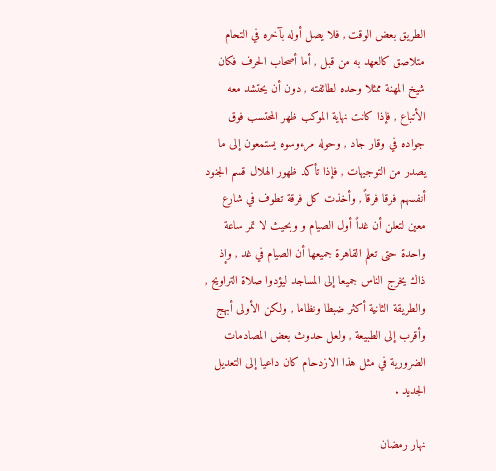الطريق بعض الوقت , فلا يصل أوله بآخره في التحام متلاصق كالعهد به من قبل , أما أصحاب الحرف فكان شيخ المهنة ممثلا وحده لطائفته , دون أن يحتشد معه الأتباع , فإذا كانت نهاية الموكب ظهر المحتسب فوق جواده في وقار جاد , وحوله مرءوسوه يستمعون إلى ما يصدر من التوجيهات , فإذا تأكد ظهور الهلال قسم الجنود أنفسهم فرقا فرقاً , وأخذت كل فرقة تطوف في شارع معين لتعلن أن غداً أول الصيام و وبحيث لا تمر ساعة واحدة حتى تعلم القاهرة جميعها أن الصيام في غد , وإذ ذاك يخرج الناس جميعا إلى المساجد ليؤدوا صلاة التراويح , والطريقة الثانية أكثر ضبطا ونظاما , ولكن الأولى أبهج وأقرب إلى الطبيعة , ولعل حدوث بعض المصادمات الضرورية في مثل هذا الازدحام كان داعيا إلى التعديل الجديد .

نهار رمضان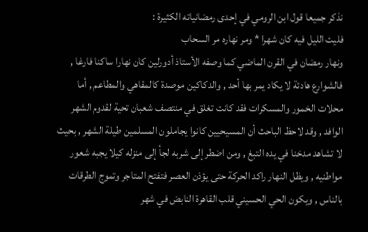نذكر جميعا قول ابن الرومي في إحدى رمضانياته الكثيرة :
فليت الليل فيه كان شهرا * ومر نهاره مر السحاب
ونهار رمضان في القرن الماضي كما وصفه الأستاذ أدورلين كان نهارا ساكنا فارغا , فالشوارع هادئة لا يكاد يمر بها أحد , والدكاكين موصدة كالمقاهي والمطاعم , أما محلات الخمور والمسكرات فقد كانت تغلق في منتصف شعبان تحية لقدوم الشهر الوافد , وقد لاحظ الباحث أن المسيحيين كانوا يجاملون المسلمين طيلة الشهر , بحيث لا تشاهد مدخنا في يده التبغ , ومن اضطر إلى شربه لجأ إلى منزله كيلا يجبه شعور مواطنيه , ويظل النهار راكد الحركة حتى يؤذن العصر فتفتح المتاجر وتموج الطرقات بالناس , ويكون الحي الحسيني قلب القاهرة النابض في شهر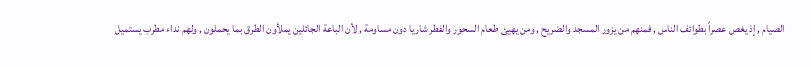الصيام , إذ يغص عصراً بطوائف الناس , فمنهم من يزور المسجد والضريح , ومن يهيئ طعام السحور والفطر شاريا دون مساومة , لأن الباعة الجائلين يملأون الطرق بما يحملون , ولهم نداء مطرب يستميل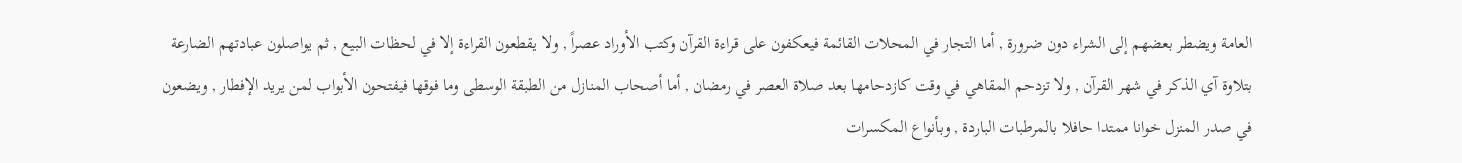العامة ويضطر بعضهم إلى الشراء دون ضرورة , أما التجار في المحلات القائمة فيعكفون على قراءة القرآن وكتب الأوراد عصراً , ولا يقطعون القراءة إلا في لحظات البيع , ثم يواصلون عبادتهم الضارعة بتلاوة آي الذكر في شهر القرآن , ولا تزدحم المقاهي في وقت كازدحامها بعد صلاة العصر في رمضان , أما أصحاب المنازل من الطبقة الوسطى وما فوقها فيفتحون الأبواب لمن يريد الإفطار , ويضعون في صدر المنزل خوانا ممتدا حافلا بالمرطبات الباردة , وبأنواع المكسرات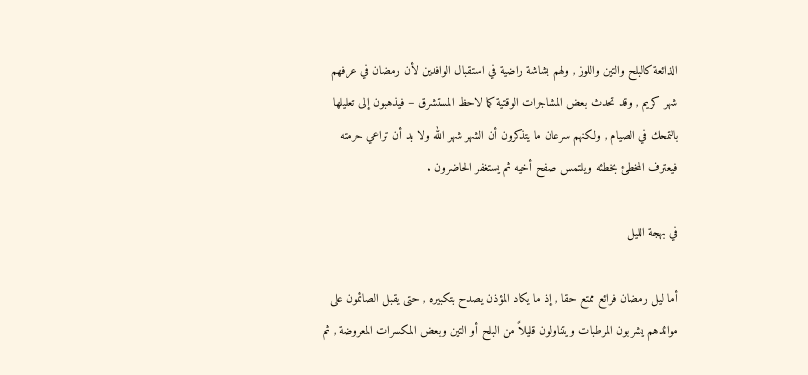الذائعة كالبلح والتين واللوز , ولهم بشاشة راضية في استقبال الوافدين لأن رمضان في عرفهم شهر كريم , وقد تحدث بعض المشاجرات الوقتية كما لاحظ المستشرق – فيذهبون إلى تعليلها بالتمحك في الصيام , ولكنهم سرعان ما يتذكرون أن الشهر شهر الله ولا بد أن تراعي حرمته فيعترف المخطئ بخطئه ويلتمس صفح أخيه ثم يستغفر الحاضرون .

في بهجة الليل

أما ليل رمضان فرائع ممتع حقا , إذ ما يكاد المؤذن يصدح بتكبيره , حتى يقبل الصائمون على موائدهم يشربون المرطبات ويتناولون قليلاً من البلح أو التين وبعض المكسرات المعروضة , ثم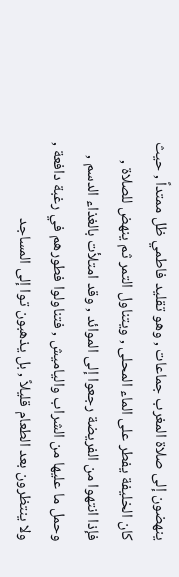ينهضون إلى صلاة المغرب جماعات , وهو تقليد فاطمي ظل ممتداً , حيث كان الخليفة يفطر على الماء المحلى , ويتناول التمر ثم ينهض للصلاة , فإذا انتهوا من الفريضة رجعوا إلى الموائد , وقد امتلأت بالغذاء الدسم , وحمل ما عليها من الشراب والياميش , فتناولوا فطورهم في رغبة دافعة , ولا ينتظرون بعد الطعام قليلاً , بل يذهبون توا إلى المساجد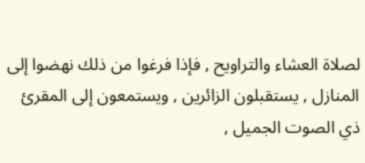لصلاة العشاء والتراويح , فإذا فرغوا من ذلك نهضوا إلى المنازل , يستقبلون الزائرين , ويستمعون إلى المقرئ ذي الصوت الجميل ,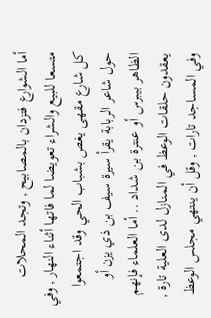أما الشوارع فتزدان بالمصابيح , وتجد المحلات متسعا للبيع والشراء تعويضا لما فاتها أثناء النهار , وفي كل شارع مقهى يغص بشباب الحي وقد اجتمعوا حول شاعر الربابة يقرأ سيرة سيف بن ذي يزن أو الظاهر بيبرس أو عنترة بن شداد .. أما العلماء فإنهم يعقدون حلقات الوعظ في المنازل لدى العلية تارة , وفي المساجد تارات , وقل أن ينتهي مجلس الوعظ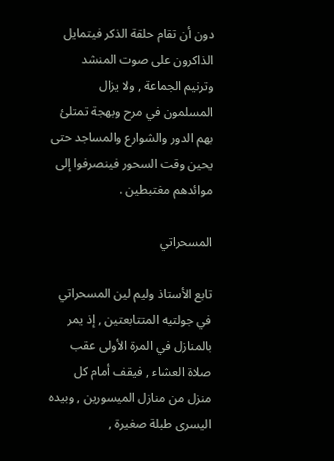دون أن تقام حلقة الذكر فيتمايل الذاكرون على صوت المنشد وترنيم الجماعة , ولا يزال المسلمون في مرح وبهجة تمتلئ بهم الدور والشوارع والمساجد حتى يحين وقت السحور فينصرفوا إلى موائدهم مغتبطين .

المسحراتي

تابع الأستاذ وليم لين المسحراتي في جولتيه المتتابعتين , إذ يمر بالمنازل في المرة الأولى عقب صلاة العشاء , فيقف أمام كل منزل من منازل الميسورين , وبيده اليسرى طبلة صغيرة ,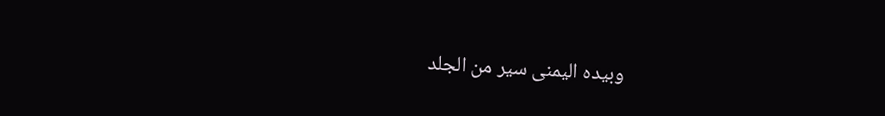وبيده اليمنى سير من الجلد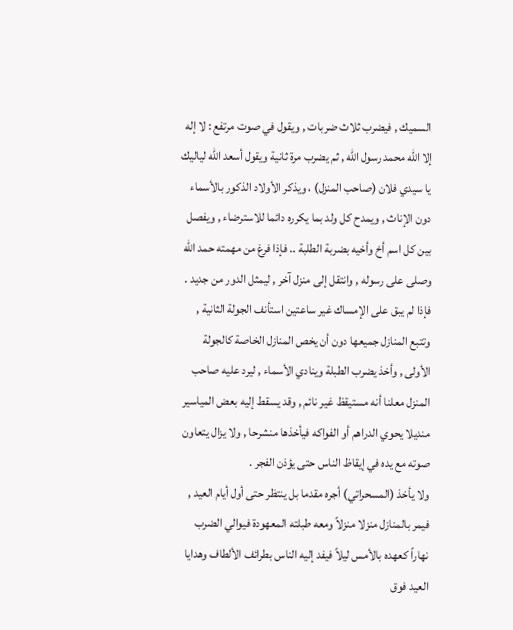السميك , فيضرب ثلاث ضربات , ويقول في صوت مرتفع : لا إله إلا الله محمد رسول الله , ثم يضرب مرة ثانية ويقول أسعد الله لياليك يا سيدي فلان (صاحب المنزل) ، ويذكر الأولاد الذكور بالأسماء دون الإناث , ويمدح كل ولد بما يكرره دائما للاسترضاء , ويفصل بين كل اسم أخ وأخيه بضربة الطلبة .. فإذا فرغ من مهمته حمد الله وصلى على رسوله , وانتقل إلى منزل آخر , ليمثل الدور من جديد .
فإذا لم يبق على الإمساك غير ساعتين استأنف الجولة الثانية , وتتبع المنازل جميعها دون أن يخص المنازل الخاصة كالجولة الأولى , وأخذ يضرب الطبلة وينادي الأسماء , ليرد عليه صاحب المنزل معلنا أنه مستيقظ غير نائم , وقد يسقط إليه بعض المياسير منديلا يحوي الدراهم أو الفواكه فيأخذها منشرحا , ولا يزال يتعاون صوته مع يده في إيقاظ الناس حتى يؤذن الفجر .
ولا يأخذ (المسحراتي) أجره مقدما بل ينتظر حتى أول أيام العيد , فيمر بالمنازل منزلا منزلاً ومعه طبلته المعهودة فيوالي الضرب نهاراً كعهده بالأمس ليلاً فيفد إليه الناس بطرائف الألطاف وهدايا العيد فوق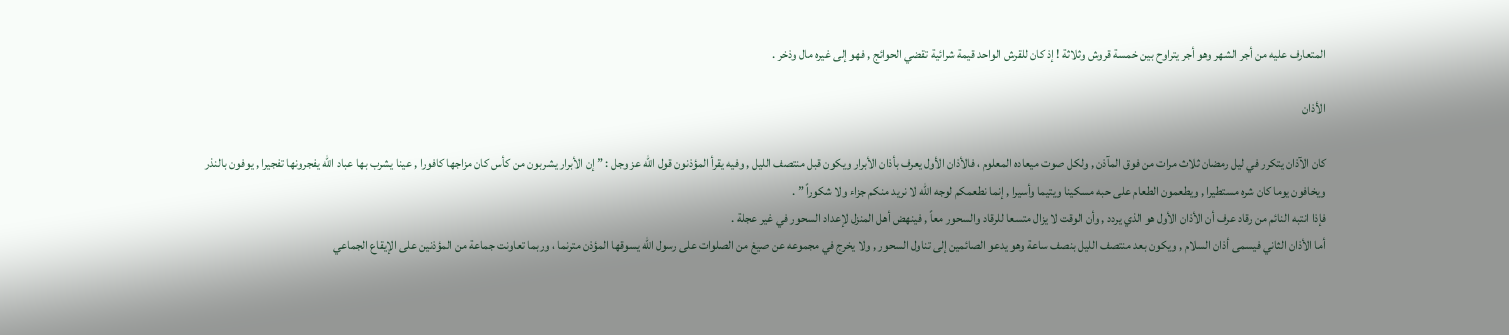المتعارف عليه من أجر الشهر وهو أجر يتراوح بين خمسة قروش وثلاثة ! إذ كان للقرش الواحد قيمة شرائية تقضي الحوائج , فهو إلى غيره مال وذخر .

الأذان

كان الآذان يتكرر في ليل رمضان ثلاث مرات من فوق المآذن , ولكل صوت ميعاده المعلوم ، فالأذان الأول يعرف بأذان الأبرار ويكون قبل منتصف الليل , وفيه يقرأ المؤذنون قول الله عز وجل : ” إن الأبرار يشربون من كأس كان مزاجها كافورا , عينا يشرب بها عباد الله يفجرونها تفجيرا , يوفون بالنذر ويخافون يوما كان شره مستطيرا , ويطعمون الطعام على حبه مسكينا ويتيما وأسيرا , إنما نطعمكم لوجه الله لا نريد منكم جزاء ولا شكوراً ” .
فإذا انتبه النائم من رقاد عرف أن الأذان الأول هو الذي يردد , وأن الوقت لا يزال متسعا للرقاد والسحور معاً , فينهض أهل المنزل لإعداد السحور في غير عجلة .
أما الأذان الثاني فيسمى أذان السلام , ويكون بعد منتصف الليل بنصف ساعة وهو يدعو الصائمين إلى تناول السحور , ولا يخرج في مجموعه عن صيغ من الصلوات على رسول الله يسوقها المؤذن مترنما ، وربما تعاونت جماعة من المؤذنين على الإيقاع الجماعي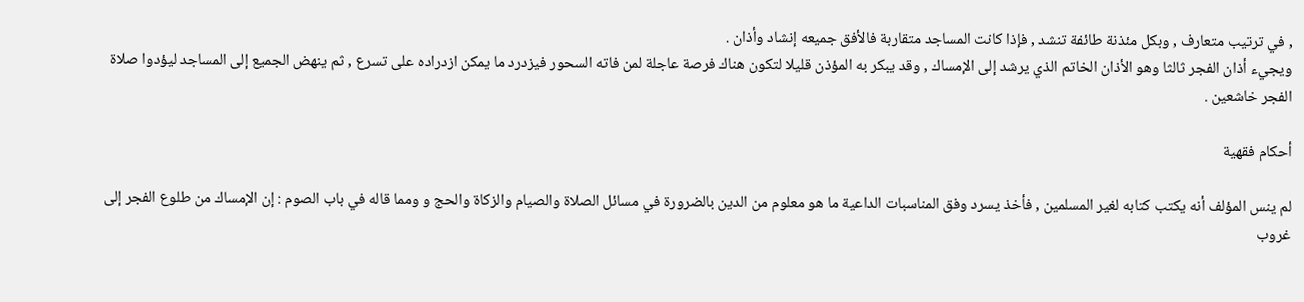, في ترتيب متعارف , وبكل مئذنة طائفة تنشد , فإذا كانت المساجد متقاربة فالأفق جميعه إنشاد وأذان .
ويجيء أذان الفجر ثالثا وهو الأذان الخاتم الذي يرشد إلى الإمساك , وقد يبكر به المؤذن قليلا لتكون هناك فرصة عاجلة لمن فاته السحور فيزدرد ما يمكن ازدراده على تسرع , ثم ينهض الجميع إلى المساجد ليؤدوا صلاة الفجر خاشعين .

أحكام فقهية

لم ينس المؤلف أنه يكتب كتابه لغير المسلمين , فأخذ يسرد وفق المناسبات الداعية ما هو معلوم من الدين بالضرورة في مسائل الصلاة والصيام والزكاة والحج و ومما قاله في باب الصوم : إن الإمساك من طلوع الفجر إلى غروب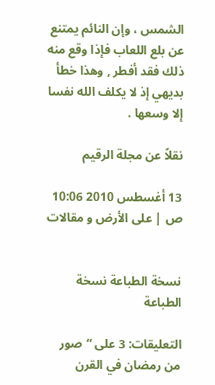الشمس ، وإن النائم يمتنع عن بلع اللعاب فإذا وقع منه ذلك فقد أفطر , وهذا خطأ بديهي إذ لا يكلف الله نفسا إلا وسعها .

نقلاً عن مجلة الرقيم

13 أغسطس 2010 10:06 ص | على الأرض و مقالات


نسخة الطباعة نسخة الطباعة

التعليقات: 3 على “صور من رمضان في القرن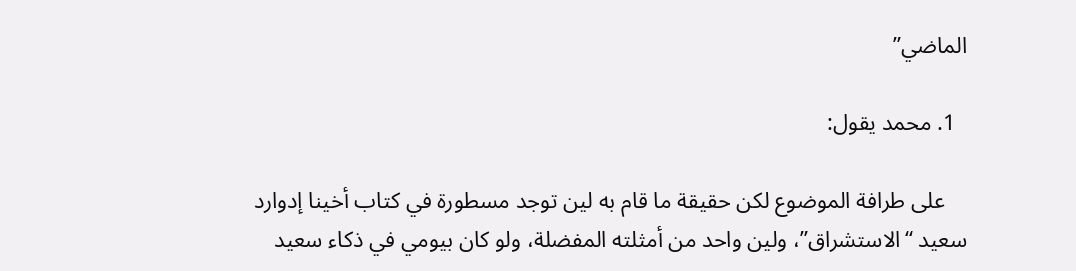الماضي”

  1. محمد يقول:

    على طرافة الموضوع لكن حقيقة ما قام به لين توجد مسطورة في كتاب أخينا إدوارد سعيد “الاستشراق”، ولين واحد من أمثلته المفضلة، ولو كان بيومي في ذكاء سعيد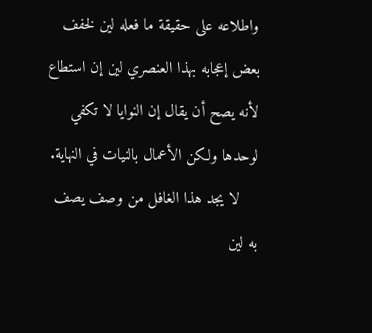واطلاعه على حقيقة ما فعله لين لخفف بعض إعجابه بهذا العنصري لين إن استطاع لأنه يصح أن يقال إن النوايا لا تكفي لوحدها ولكن الأعمال بالنيات في النهاية.
    لا يجد هذا الغافل من وصف يصف به لين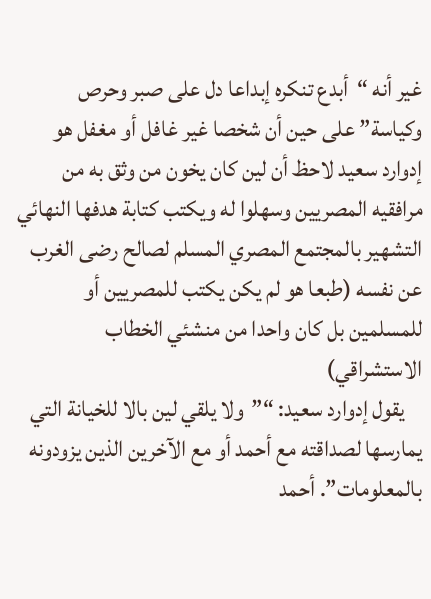غير أنه “أبدع تنكره إبداعا دل على صبر وحرص وكياسة” على حين أن شخصا غير غافل أو مغفل هو إدوارد سعيد لاحظ أن لين كان يخون من وثق به من مرافقيه المصريين وسهلوا له ويكتب كتابة هدفها النهائي التشهير بالمجتمع المصري المسلم لصالح رضى الغرب عن نفسه (طبعا هو لم يكن يكتب للمصريين أو للمسلمين بل كان واحدا من منشئي الخطاب الاستشراقي)
    يقول إدوارد سعيد: “”ولا يلقي لين بالا للخيانة التي يمارسها لصداقته مع أحمد أو مع الآخرين الذين يزودونه بالمعلومات”. أحمد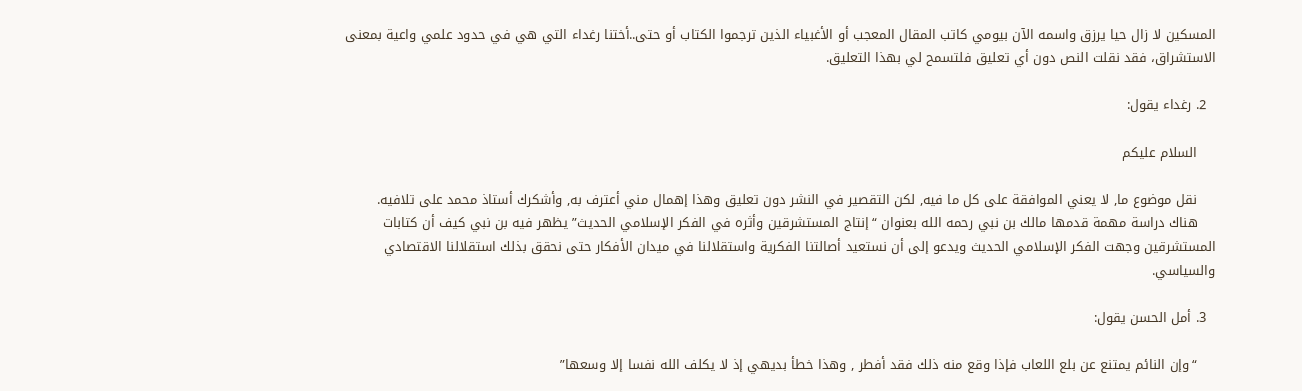المسكين لا زال حيا يرزق واسمه الآن بيومي كاتب المقال المعجب أو الأغبياء الذين ترجموا الكتاب أو حتى..أختنا رغداء التي هي في حدود علمي واعية بمعنى الاستشراق، فقد نقلت النص دون أي تعليق فلتسمح لي بهذا التعليق.

  2. رغداء يقول:

    السلام عليكم

    نقل موضوع ما, لا يعني الموافقة على كل ما فيه, لكن التقصير في النشر دون تعليق وهذا إهمال مني أعترف به, وأشكرك أستاذ محمد على تلافيه.
    هناك دراسة مهمة قدمها مالك بن نبي رحمه الله بعنوان “إنتاج المستشرقين وأثره في الفكر الإسلامي الحديث” يظهر فيه بن نبي كيف أن كتابات المستشرقين وجهت الفكر الإسلامي الحديث ويدعو إلى أن نستعيد أصالتنا الفكرية واستقلالنا في ميدان الأفكار حتى نحقق بذلك استقلالنا الاقتصادي والسياسي.

  3. أمل الحسن يقول:

    “وإن النائم يمتنع عن بلع اللعاب فإذا وقع منه ذلك فقد أفطر , وهذا خطأ بديهي إذ لا يكلف الله نفسا إلا وسعها”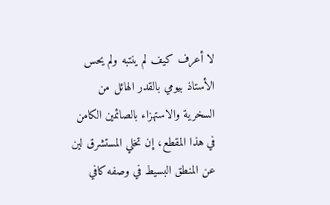لا أعرف كيف لم ينتبه ولم يحس الأستاذ بيومي بالقدر الهائل من السخرية والاستهزاء بالصائمين الكامن في هذا المقطع، إن تخلي المستشرق لين عن المنطق البسيط في وصفه كافي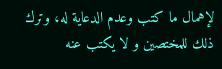لإهمال ما كتب وعدم الدعاية له، وترك ذلك للمختصين و لا يكتب عنه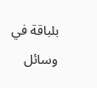بلباقة في وسائل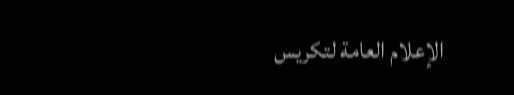الإعلام العامة لتكريس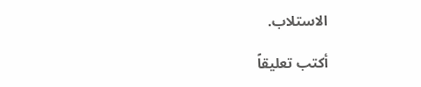الاستلاب.

أكتب تعليقاً